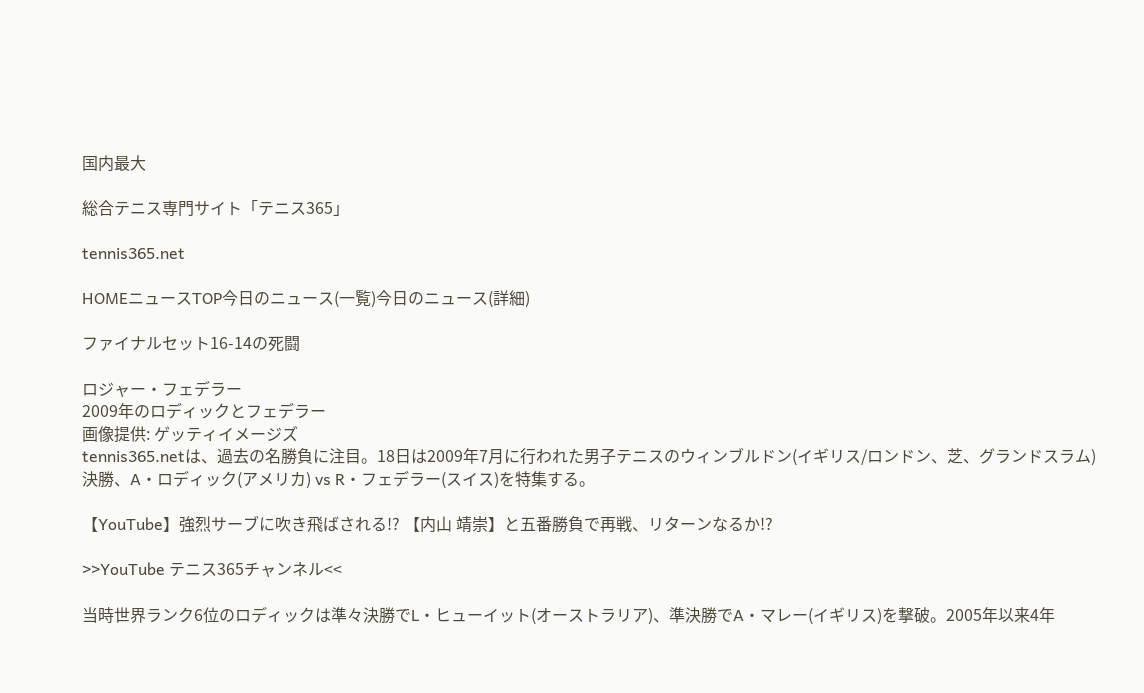国内最大

総合テニス専門サイト「テニス365」

tennis365.net

HOMEニュースTOP今日のニュース(一覧)今日のニュース(詳細)

ファイナルセット16-14の死闘

ロジャー・フェデラー
2009年のロディックとフェデラー
画像提供: ゲッティイメージズ
tennis365.netは、過去の名勝負に注目。18日は2009年7月に行われた男子テニスのウィンブルドン(イギリス/ロンドン、芝、グランドスラム)決勝、A・ロディック(アメリカ) vs R・フェデラー(スイス)を特集する。

【YouTube】強烈サーブに吹き飛ばされる!? 【内山 靖崇】と五番勝負で再戦、リターンなるか!?

>>YouTube テニス365チャンネル<<

当時世界ランク6位のロディックは準々決勝でL・ヒューイット(オーストラリア)、準決勝でA・マレー(イギリス)を撃破。2005年以来4年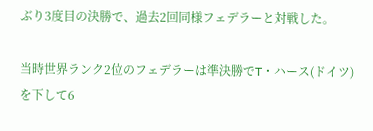ぶり3度目の決勝で、過去2回同様フェデラーと対戦した。

当時世界ランク2位のフェデラーは準決勝でT・ハース(ドイツ)を下して6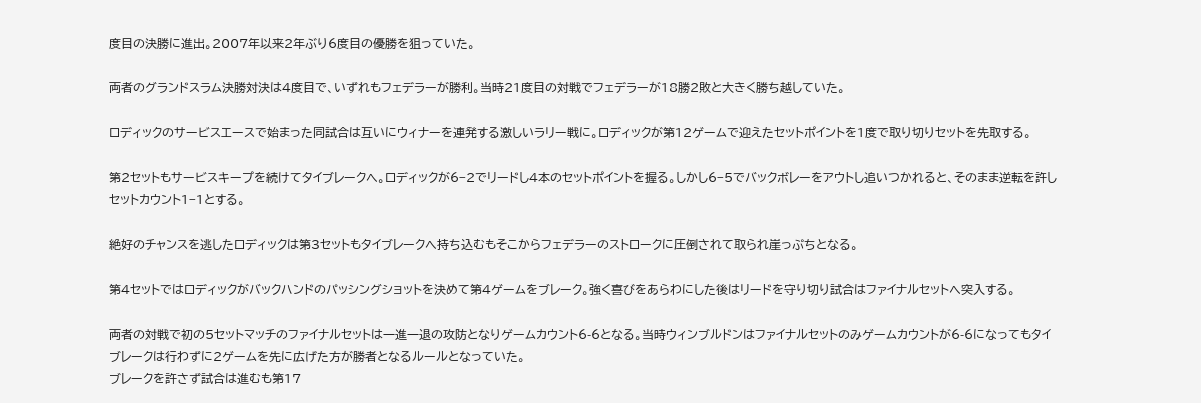度目の決勝に進出。2007年以来2年ぶり6度目の優勝を狙っていた。

両者のグランドスラム決勝対決は4度目で、いずれもフェデラーが勝利。当時21度目の対戦でフェデラーが18勝2敗と大きく勝ち越していた。

ロディックのサービスエースで始まった同試合は互いにウィナーを連発する激しいラリー戦に。ロディックが第12ゲームで迎えたセットポイントを1度で取り切りセットを先取する。

第2セットもサービスキープを続けてタイブレークへ。ロディックが6−2でリードし4本のセットポイントを握る。しかし6−5でバックボレーをアウトし追いつかれると、そのまま逆転を許しセットカウント1−1とする。

絶好のチャンスを逃したロディックは第3セットもタイブレークへ持ち込むもそこからフェデラーのストロークに圧倒されて取られ崖っぷちとなる。

第4セットではロディックがバックハンドのパッシングショットを決めて第4ゲームをブレーク。強く喜びをあらわにした後はリードを守り切り試合はファイナルセットへ突入する。

両者の対戦で初の5セットマッチのファイナルセットは一進一退の攻防となりゲームカウント6-6となる。当時ウィンブルドンはファイナルセットのみゲームカウントが6-6になってもタイブレークは行わずに2ゲームを先に広げた方が勝者となるルールとなっていた。
ブレークを許さず試合は進むも第17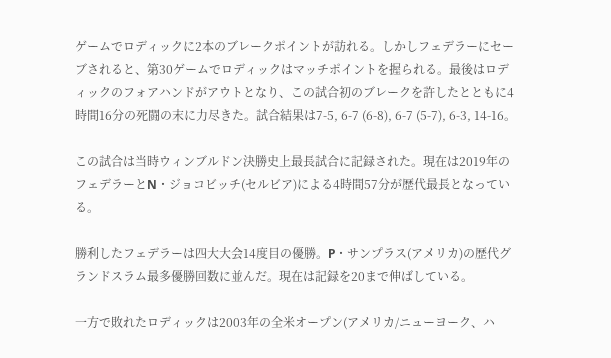ゲームでロディックに2本のブレークポイントが訪れる。しかしフェデラーにセーブされると、第30ゲームでロディックはマッチポイントを握られる。最後はロディックのフォアハンドがアウトとなり、この試合初のブレークを許したとともに4時間16分の死闘の末に力尽きた。試合結果は7-5, 6-7 (6-8), 6-7 (5-7), 6-3, 14-16。

この試合は当時ウィンブルドン決勝史上最長試合に記録された。現在は2019年のフェデラーとN・ジョコビッチ(セルビア)による4時間57分が歴代最長となっている。

勝利したフェデラーは四大大会14度目の優勝。P・サンプラス(アメリカ)の歴代グランドスラム最多優勝回数に並んだ。現在は記録を20まで伸ばしている。

一方で敗れたロディックは2003年の全米オープン(アメリカ/ニューヨーク、ハ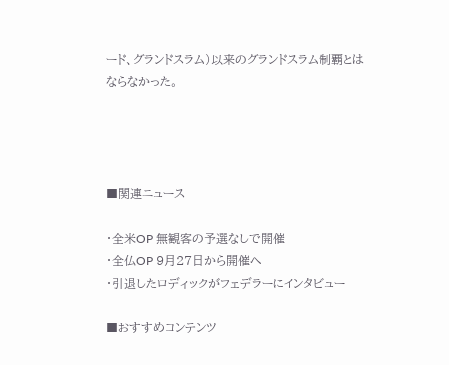ード、グランドスラム)以来のグランドスラム制覇とはならなかった。




■関連ニュース

・全米OP 無観客の予選なしで開催
・全仏OP 9月27日から開催へ
・引退したロディックがフェデラーにインタビュー

■おすすめコンテンツ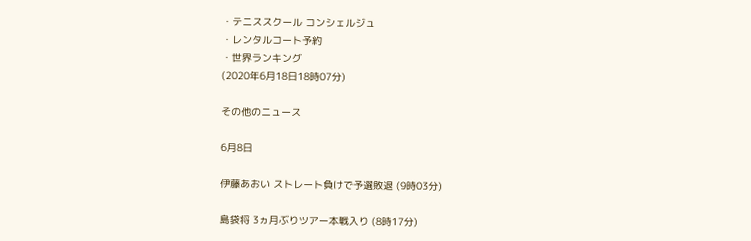・テニススクール コンシェルジュ
・レンタルコート予約
・世界ランキング
(2020年6月18日18時07分)

その他のニュース

6月8日

伊藤あおい ストレート負けで予選敗退 (9時03分)

島袋将 3ヵ月ぶりツアー本戦入り (8時17分)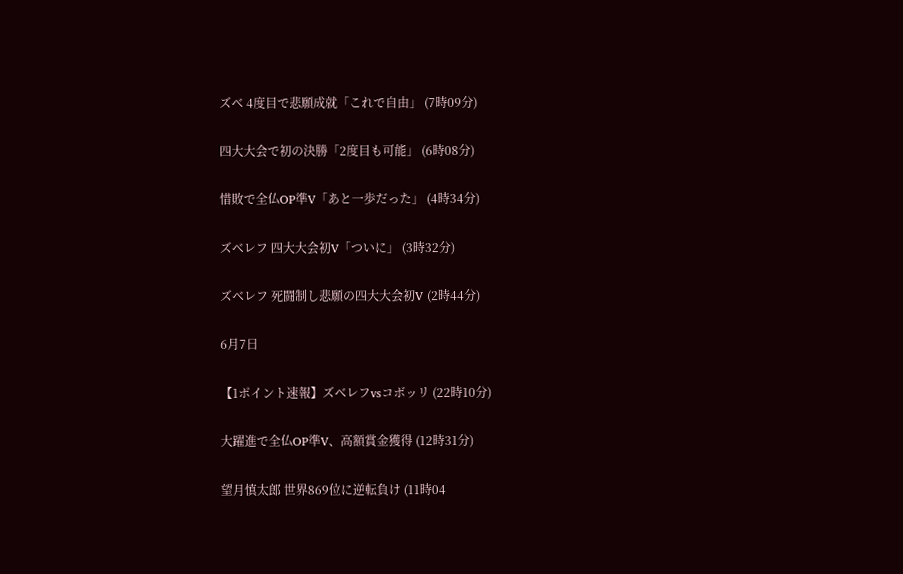ズベ 4度目で悲願成就「これで自由」 (7時09分)

四大大会で初の決勝「2度目も可能」 (6時08分)

惜敗で全仏OP準V「あと一歩だった」 (4時34分)

ズベレフ 四大大会初V「ついに」 (3時32分)

ズベレフ 死闘制し悲願の四大大会初V (2時44分)

6月7日

【1ポイント速報】ズベレフvsコボッリ (22時10分)

大躍進で全仏OP準V、高額賞金獲得 (12時31分)

望月慎太郎 世界869位に逆転負け (11時04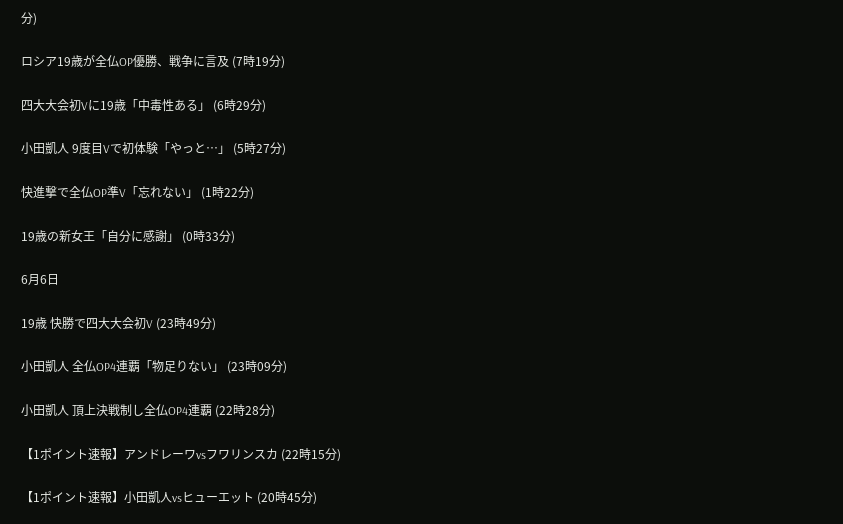分)

ロシア19歳が全仏OP優勝、戦争に言及 (7時19分)

四大大会初Vに19歳「中毒性ある」 (6時29分)

小田凱人 9度目Vで初体験「やっと…」 (5時27分)

快進撃で全仏OP準V「忘れない」 (1時22分)

19歳の新女王「自分に感謝」 (0時33分)

6月6日

19歳 快勝で四大大会初V (23時49分)

小田凱人 全仏OP4連覇「物足りない」 (23時09分)

小田凱人 頂上決戦制し全仏OP4連覇 (22時28分)

【1ポイント速報】アンドレーワvsフワリンスカ (22時15分)

【1ポイント速報】小田凱人vsヒューエット (20時45分)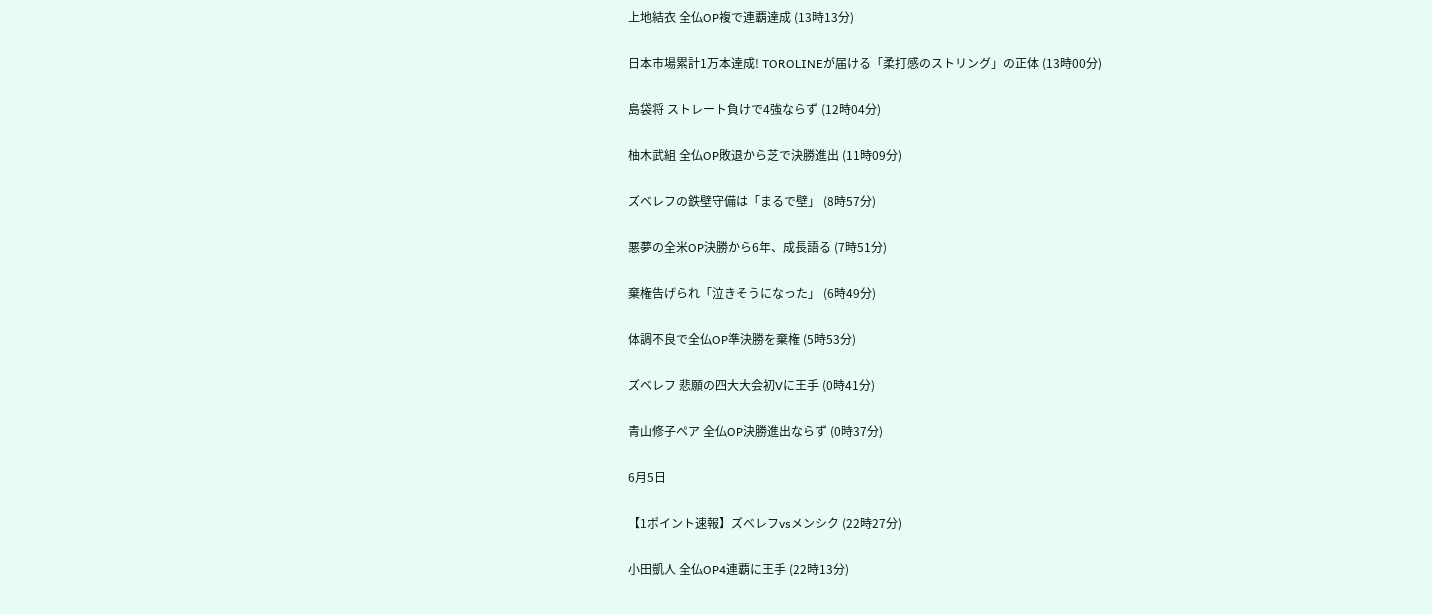上地結衣 全仏OP複で連覇達成 (13時13分)

日本市場累計1万本達成! TOROLINEが届ける「柔打感のストリング」の正体 (13時00分)

島袋将 ストレート負けで4強ならず (12時04分)

柚木武組 全仏OP敗退から芝で決勝進出 (11時09分)

ズベレフの鉄壁守備は「まるで壁」 (8時57分)

悪夢の全米OP決勝から6年、成長語る (7時51分)

棄権告げられ「泣きそうになった」 (6時49分)

体調不良で全仏OP準決勝を棄権 (5時53分)

ズベレフ 悲願の四大大会初Vに王手 (0時41分)

青山修子ペア 全仏OP決勝進出ならず (0時37分)

6月5日

【1ポイント速報】ズべレフvsメンシク (22時27分)

小田凱人 全仏OP4連覇に王手 (22時13分)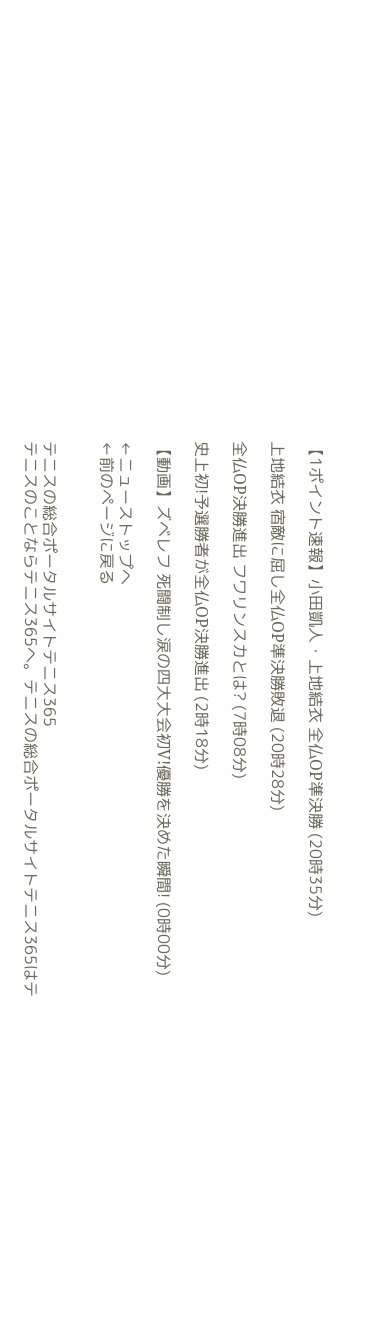【1ポイント速報】小田凱人・上地結衣 全仏OP準決勝 (20時35分)

上地結衣 宿敵に屈し全仏OP準決勝敗退 (20時28分)

全仏OP決勝進出 フワリンスカとは? (7時08分)

史上初!予選勝者が全仏OP決勝進出 (2時18分)

【動画】ズベレフ 死闘制し涙の四大大会初V!優勝を決めた瞬間! (0時00分)

←ニューストップへ
←前のページに戻る


テニスの総合ポータルサイトテニス365
テニスのことならテニス365へ。テニスの総合ポータルサイトテニス365はテ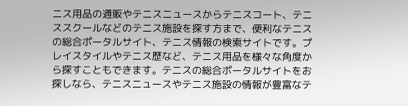ニス用品の通販やテニスニュースからテニスコート、テニススクールなどのテニス施設を探す方まで、便利なテニスの総合ポータルサイト、テニス情報の検索サイトです。プレイスタイルやテニス歴など、テニス用品を様々な角度から探すこともできます。テニスの総合ポータルサイトをお探しなら、テニスニュースやテニス施設の情報が豊富なテ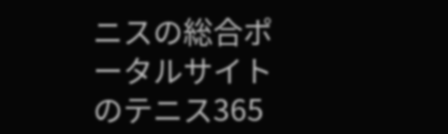ニスの総合ポータルサイトのテニス365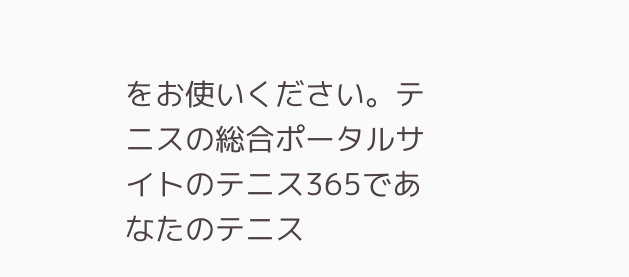をお使いください。テニスの総合ポータルサイトのテニス365であなたのテニス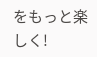をもっと楽しく!